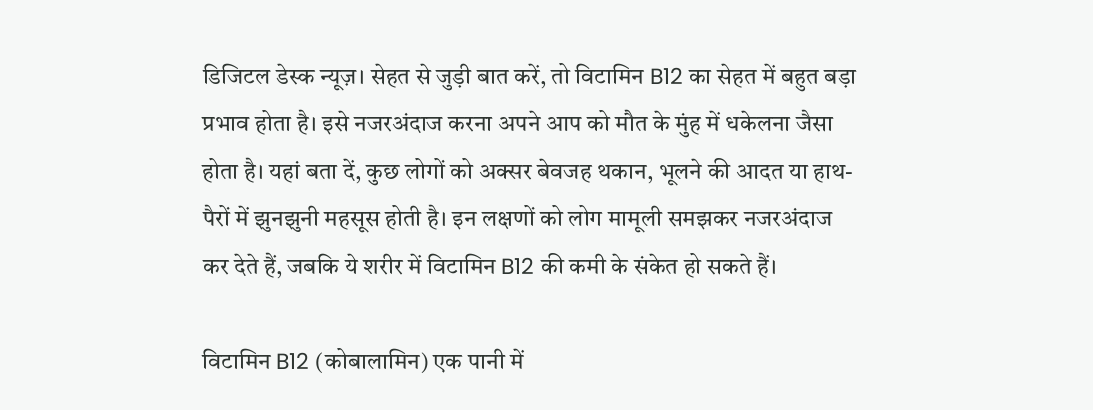डिजिटल डेस्क न्यूज़। सेहत से जुड़ी बात करें, तो विटामिन B12 का सेहत में बहुत बड़ा प्रभाव होता है। इसे नजरअंदाज करना अपने आप को मौत के मुंह में धकेलना जैसा होता है। यहां बता दें, कुछ लोगों को अक्सर बेवजह थकान, भूलने की आदत या हाथ-पैरों में झुनझुनी महसूस होती है। इन लक्षणों को लोग मामूली समझकर नजरअंदाज कर देते हैं, जबकि ये शरीर में विटामिन B12 की कमी के संकेत हो सकते हैं।

विटामिन B12 (कोबालामिन) एक पानी में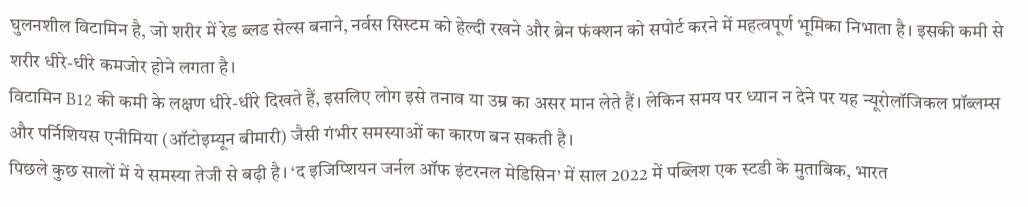घुलनशील विटामिन है, जो शरीर में रेड ब्लड सेल्स बनाने, नर्वस सिस्टम को हेल्दी रखने और ब्रेन फंक्शन को सपोर्ट करने में महत्वपूर्ण भूमिका निभाता है। इसकी कमी से शरीर धीरे-धीरे कमजोर होने लगता है।
विटामिन B12 की कमी के लक्षण धीरे-धीरे दिखते हैं, इसलिए लोग इसे तनाव या उम्र का असर मान लेते हैं। लेकिन समय पर ध्यान न देने पर यह न्यूरोलॉजिकल प्रॉब्लम्स और पर्निशियस एनीमिया (ऑटोइम्यून बीमारी) जैसी गंभीर समस्याओं का कारण बन सकती है।
पिछले कुछ सालों में ये समस्या तेजी से बढ़ी है। ‘द इजिप्शियन जर्नल ऑफ इंटरनल मेडिसिन’ में साल 2022 में पब्लिश एक स्टडी के मुताबिक, भारत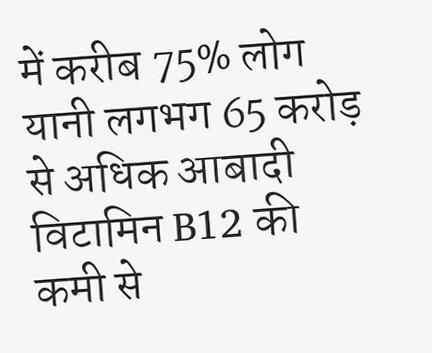में करीब 75% लोग यानी लगभग 65 करोड़ से अधिक आबादी विटामिन B12 की कमी से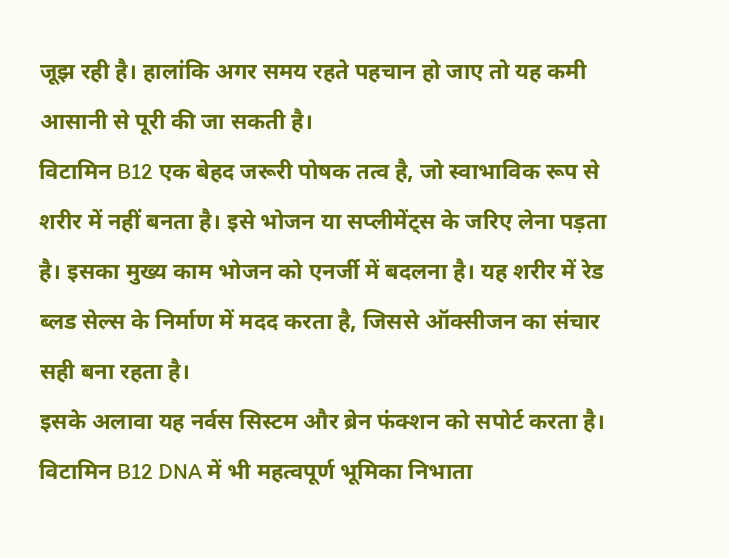जूझ रही है। हालांकि अगर समय रहते पहचान हो जाए तो यह कमी आसानी से पूरी की जा सकती है।
विटामिन B12 एक बेहद जरूरी पोषक तत्व है, जो स्वाभाविक रूप से शरीर में नहीं बनता है। इसे भोजन या सप्लीमेंट्स के जरिए लेना पड़ता है। इसका मुख्य काम भोजन को एनर्जी में बदलना है। यह शरीर में रेड ब्लड सेल्स के निर्माण में मदद करता है, जिससे ऑक्सीजन का संचार सही बना रहता है।
इसके अलावा यह नर्वस सिस्टम और ब्रेन फंक्शन को सपोर्ट करता है। विटामिन B12 DNA में भी महत्वपूर्ण भूमिका निभाता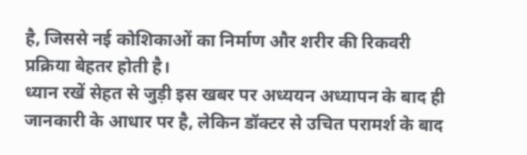है, जिससे नई कोशिकाओं का निर्माण और शरीर की रिकवरी प्रक्रिया बेहतर होती है।
ध्यान रखें सेहत से जुड़ी इस खबर पर अध्ययन अध्यापन के बाद ही जानकारी के आधार पर है, लेकिन डॉक्टर से उचित परामर्श के बाद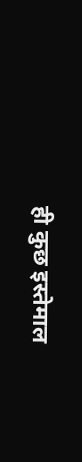ही कुछ इस्तेमाल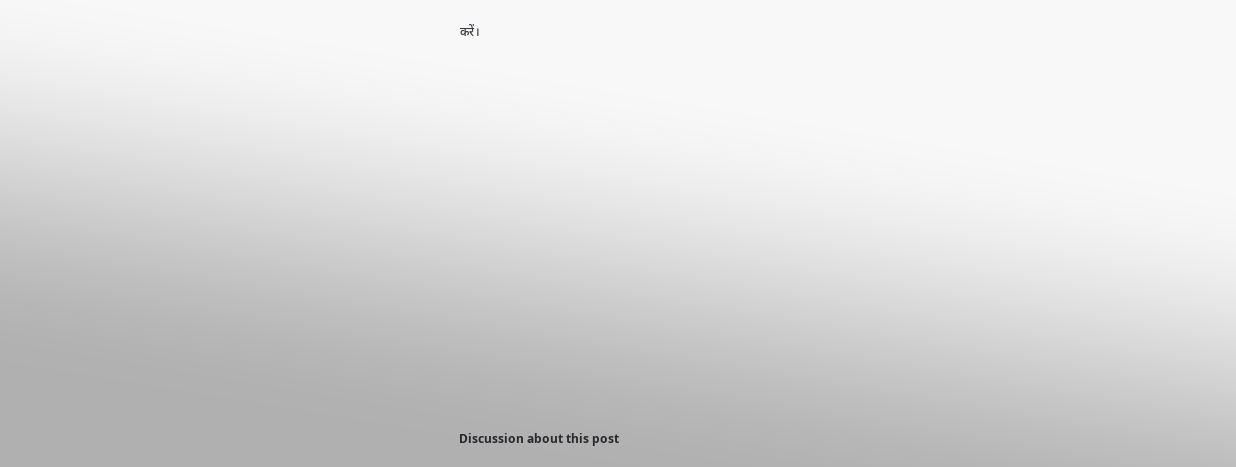करें।




















Discussion about this post